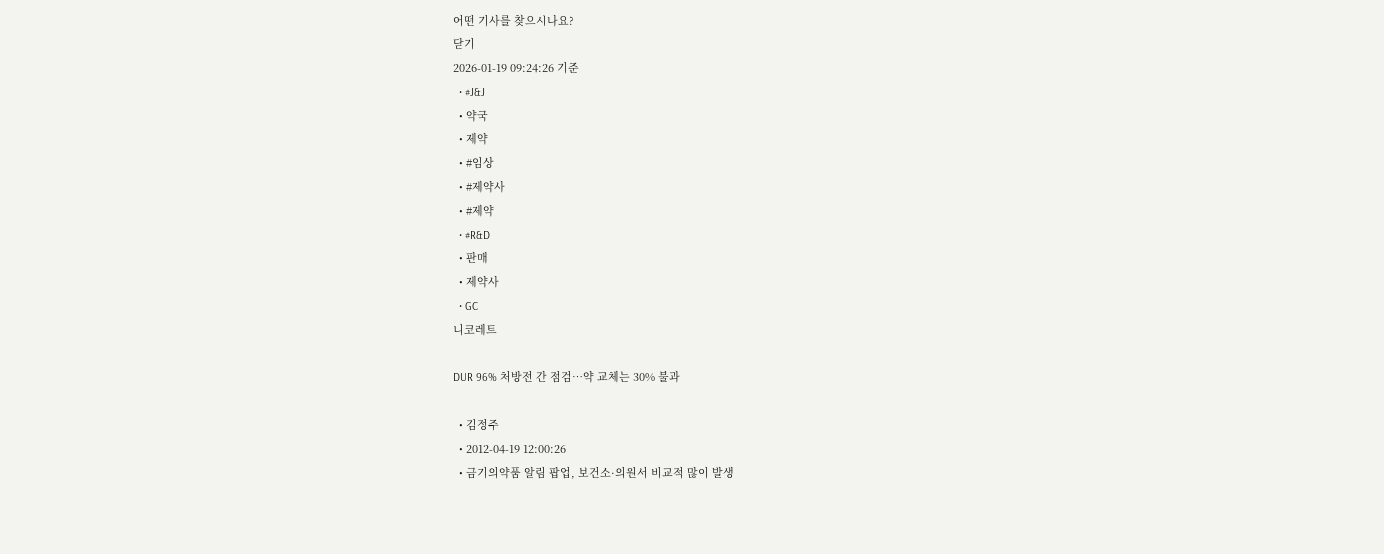어떤 기사를 찾으시나요?
닫기
2026-01-19 09:24:26 기준
  • #J&J
  • 약국
  • 제약
  • #임상
  • #제약사
  • #제약
  • #R&D
  • 판매
  • 제약사
  • GC
니코레트

DUR 96% 처방전 간 점검…약 교체는 30% 불과

  • 김정주
  • 2012-04-19 12:00:26
  • 금기의약품 알림 팝업, 보건소·의원서 비교적 많이 발생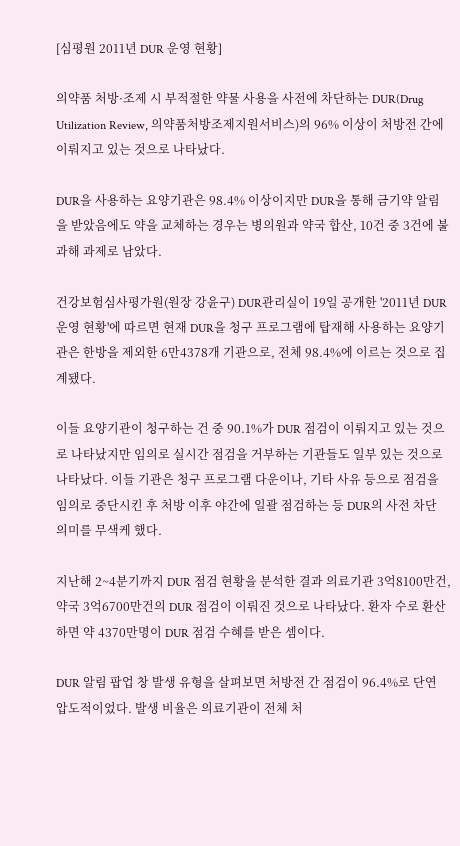[심평원 2011년 DUR 운영 현황]

의약품 처방·조제 시 부적절한 약물 사용을 사전에 차단하는 DUR(Drug Utilization Review, 의약품처방조제지원서비스)의 96% 이상이 처방전 간에 이뤄지고 있는 것으로 나타났다.

DUR을 사용하는 요양기관은 98.4% 이상이지만 DUR을 통해 금기약 알림을 받았음에도 약을 교체하는 경우는 병의원과 약국 합산, 10건 중 3건에 불과해 과제로 남았다.

건강보험심사평가원(원장 강윤구) DUR관리실이 19일 공개한 '2011년 DUR 운영 현황'에 따르면 현재 DUR을 청구 프로그램에 탑재해 사용하는 요양기관은 한방을 제외한 6만4378개 기관으로, 전체 98.4%에 이르는 것으로 집계됐다.

이들 요양기관이 청구하는 건 중 90.1%가 DUR 점검이 이뤄지고 있는 것으로 나타났지만 임의로 실시간 점검을 거부하는 기관들도 일부 있는 것으로 나타났다. 이들 기관은 청구 프로그램 다운이나, 기타 사유 등으로 점검을 임의로 중단시킨 후 처방 이후 야간에 일괄 점검하는 등 DUR의 사전 차단 의미를 무색케 했다.

지난해 2~4분기까지 DUR 점검 현황을 분석한 결과 의료기관 3억8100만건, 약국 3억6700만건의 DUR 점검이 이뤄진 것으로 나타났다. 환자 수로 환산하면 약 4370만명이 DUR 점검 수혜를 받은 셈이다.

DUR 알림 팝업 창 발생 유형을 살펴보면 처방전 간 점검이 96.4%로 단연 압도적이었다. 발생 비율은 의료기관이 전체 처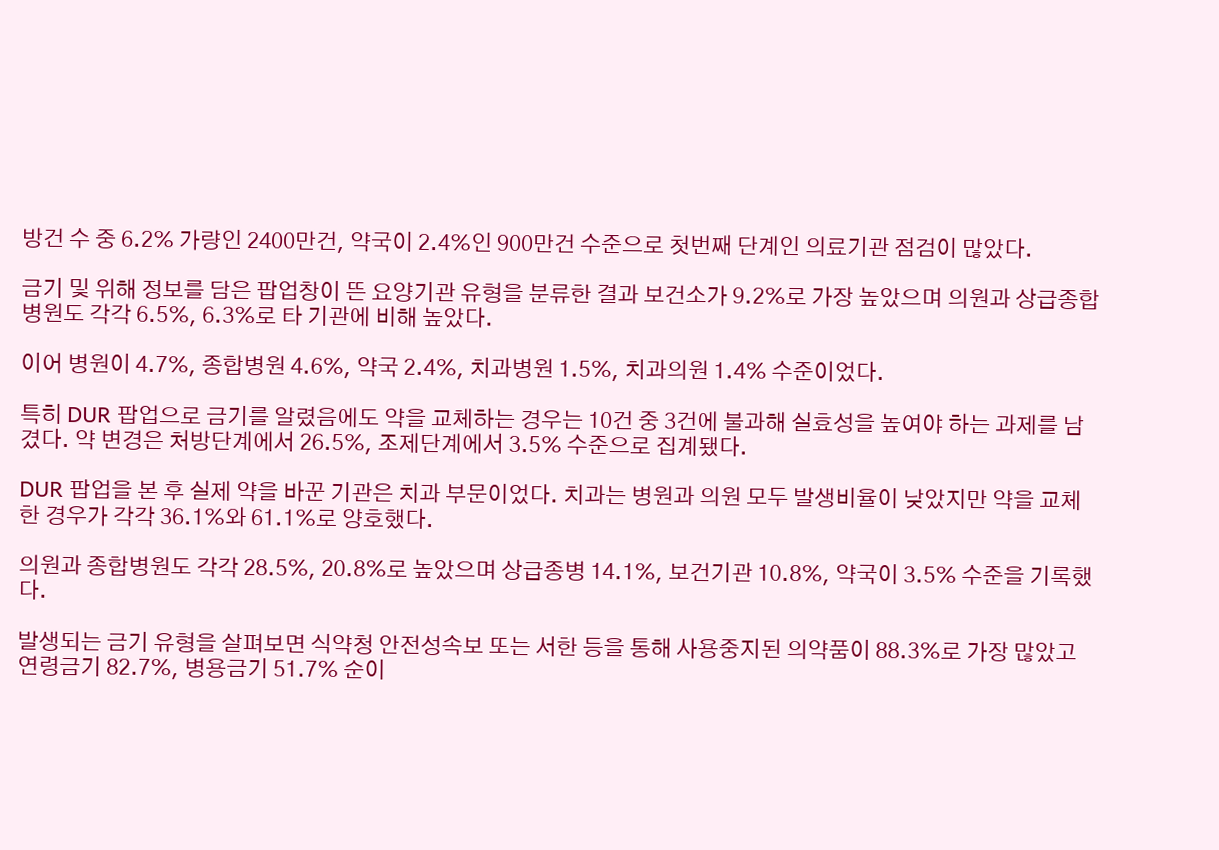방건 수 중 6.2% 가량인 2400만건, 약국이 2.4%인 900만건 수준으로 첫번째 단계인 의료기관 점검이 많았다.

금기 및 위해 정보를 담은 팝업창이 뜬 요양기관 유형을 분류한 결과 보건소가 9.2%로 가장 높았으며 의원과 상급종합병원도 각각 6.5%, 6.3%로 타 기관에 비해 높았다.

이어 병원이 4.7%, 종합병원 4.6%, 약국 2.4%, 치과병원 1.5%, 치과의원 1.4% 수준이었다.

특히 DUR 팝업으로 금기를 알렸음에도 약을 교체하는 경우는 10건 중 3건에 불과해 실효성을 높여야 하는 과제를 남겼다. 약 변경은 처방단계에서 26.5%, 조제단계에서 3.5% 수준으로 집계됐다.

DUR 팝업을 본 후 실제 약을 바꾼 기관은 치과 부문이었다. 치과는 병원과 의원 모두 발생비율이 낮았지만 약을 교체한 경우가 각각 36.1%와 61.1%로 양호했다.

의원과 종합병원도 각각 28.5%, 20.8%로 높았으며 상급종병 14.1%, 보건기관 10.8%, 약국이 3.5% 수준을 기록했다.

발생되는 금기 유형을 살펴보면 식약청 안전성속보 또는 서한 등을 통해 사용중지된 의약품이 88.3%로 가장 많았고 연령금기 82.7%, 병용금기 51.7% 순이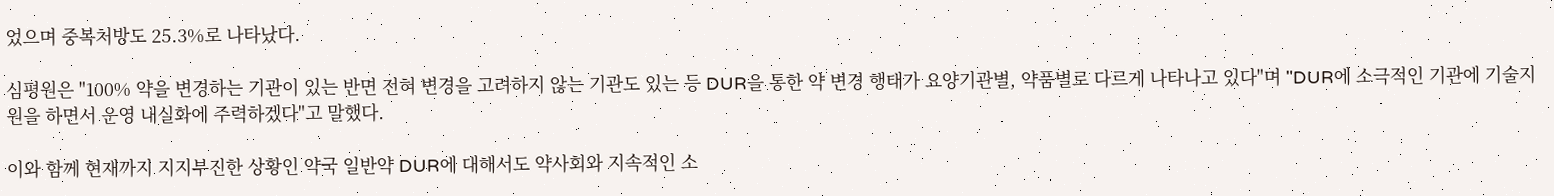었으며 중복처방도 25.3%로 나타났다.

심평원은 "100% 약을 변경하는 기관이 있는 반면 전혀 변경을 고려하지 않는 기관도 있는 등 DUR을 통한 약 변경 행태가 요양기관별, 약품별로 다르게 나타나고 있다"며 "DUR에 소극적인 기관에 기술지원을 하면서 운영 내실화에 주력하겠다"고 말했다.

이와 함께 현재까지 지지부진한 상황인 약국 일반약 DUR에 대해서도 약사회와 지속적인 소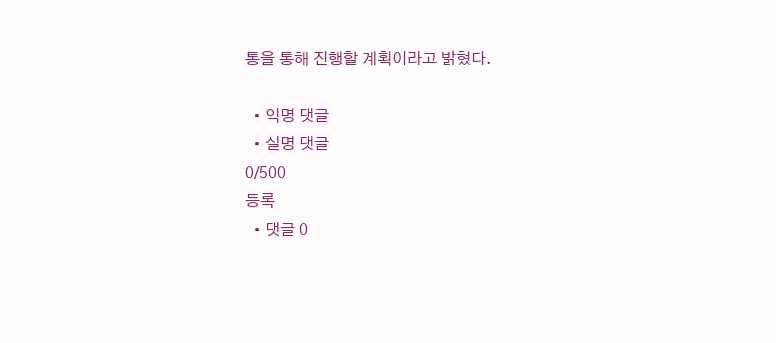통을 통해 진행할 계획이라고 밝혔다.

  • 익명 댓글
  • 실명 댓글
0/500
등록
  • 댓글 0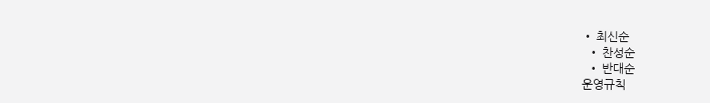• 최신순
  • 찬성순
  • 반대순
운영규칙